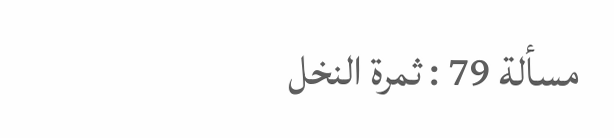مسألة 79 : ثمرة النخل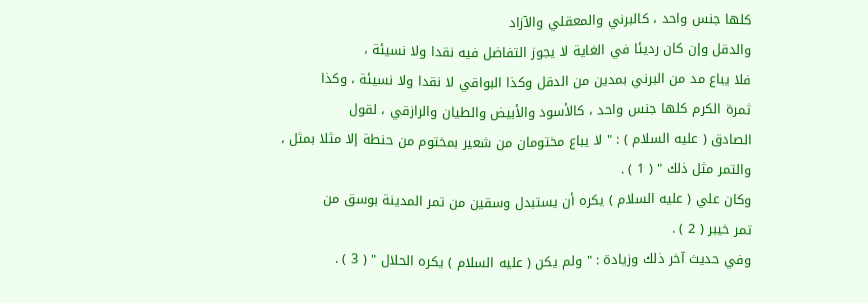كلها جنس واحد ، كالبرني والمعقلي والآزاد
والدقل وإن كان رديئا في الغاية لا يجوز التفاضل فيه نقدا ولا نسيئة ،
فلا يباع مد من البرني بمدين من الدقل وكذا البواقي لا نقدا ولا نسيئة ، وكذا
ثمرة الكرم كلها جنس واحد ، كالأسود والأبيض والطيان والرازقي ، لقول
الصادق ( عليه السلام ) : " لا يباع مختومان من شعير بمختوم من حنطة إلا مثلا بمثل ،
والتمر مثل ذلك " ( 1 ) .
وكان علي ( عليه السلام ) يكره أن يستبدل وسقين من تمر المدينة بوسق من
تمر خيبر ( 2 ) .
وفي حديث آخر ذلك وزيادة : " ولم يكن ( عليه السلام ) يكره الحلال " ( 3 ) .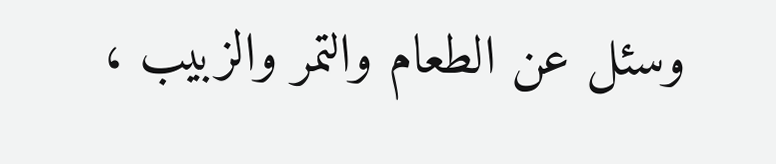وسئل عن الطعام والتمر والزبيب ،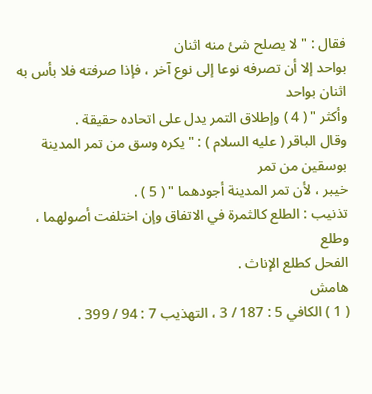فقال : " لا يصلح شئ منه اثنان
بواحد إلا أن تصرفه نوعا إلى نوع آخر ، فإذا صرفته فلا بأس به اثنان بواحد
وأكثر " ( 4 ) وإطلاق التمر يدل على اتحاده حقيقة .
وقال الباقر ( عليه السلام ) : " يكره وسق من تمر المدينة بوسقين من تمر
خيبر ، لأن تمر المدينة أجودهما " ( 5 ) .
تذنيب : الطلع كالثمرة في الاتفاق وإن اختلفت أصولهما ، وطلع
الفحل كطلع الإناث .
هامش
( 1 ) الكافي 5 : 187 / 3 ، التهذيب 7 : 94 / 399 .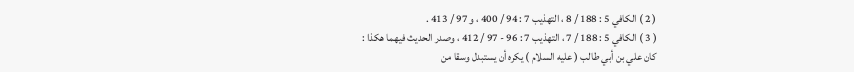( 2 ) الكافي 5 : 188 / 8 ، التهذيب 7 : 94 / 400 ، و 97 / 413 .
( 3 ) الكافي 5 : 188 / 7 ، التهذيب 7 : 96 - 97 / 412 ، وصدر الحديث فيهما هكذا :
كان علي بن أبي طالب ( عليه السلام ) يكره أن يستبدل وسقا من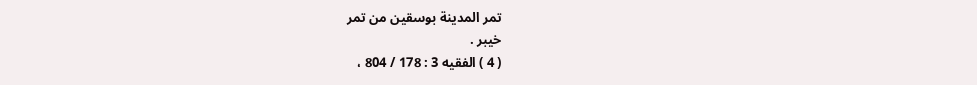تمر المدينة بوسقين من تمر
خيبر .
( 4 ) الفقيه 3 : 178 / 804 ،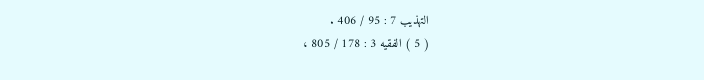التهذيب 7 : 95 / 406 .
( 5 ) الفقيه 3 : 178 / 805 ،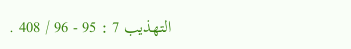التهذيب 7 : 95 - 96 / 408 .